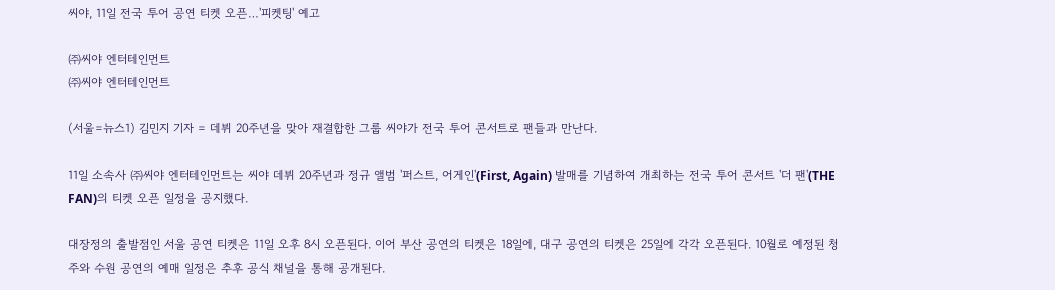씨야, 11일 전국 투어 공연 티켓 오픈…'피켓팅' 예고

㈜씨야 엔터테인먼트
㈜씨야 엔터테인먼트

(서울=뉴스1) 김민지 기자 = 데뷔 20주년을 맞아 재결합한 그룹 씨야가 전국 투어 콘서트로 팬들과 만난다.

11일 소속사 ㈜씨야 엔터테인먼트는 씨야 데뷔 20주년과 정규 앨범 '퍼스트, 어게인'(First, Again) 발매를 기념하여 개최하는 전국 투어 콘서트 '더 팬'(THE FAN)의 티켓 오픈 일정을 공지했다.

대장정의 출발점인 서울 공연 티켓은 11일 오후 8시 오픈된다. 이어 부산 공연의 티켓은 18일에, 대구 공연의 티켓은 25일에 각각 오픈된다. 10월로 예정된 청주와 수원 공연의 예매 일정은 추후 공식 채널을 통해 공개된다.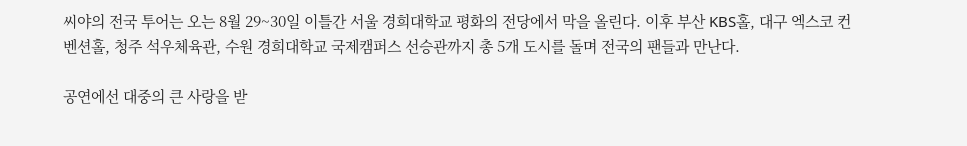씨야의 전국 투어는 오는 8월 29~30일 이틀간 서울 경희대학교 평화의 전당에서 막을 올린다. 이후 부산 KBS홀, 대구 엑스코 컨벤션홀, 청주 석우체육관, 수원 경희대학교 국제캠퍼스 선승관까지 총 5개 도시를 돌며 전국의 팬들과 만난다.

공연에선 대중의 큰 사랑을 받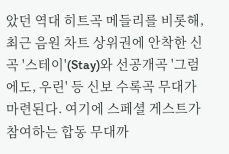았던 역대 히트곡 메들리를 비롯해, 최근 음원 차트 상위권에 안착한 신곡 '스테이'(Stay)와 선공개곡 '그럼에도, 우린' 등 신보 수록곡 무대가 마련된다. 여기에 스페셜 게스트가 참여하는 합동 무대까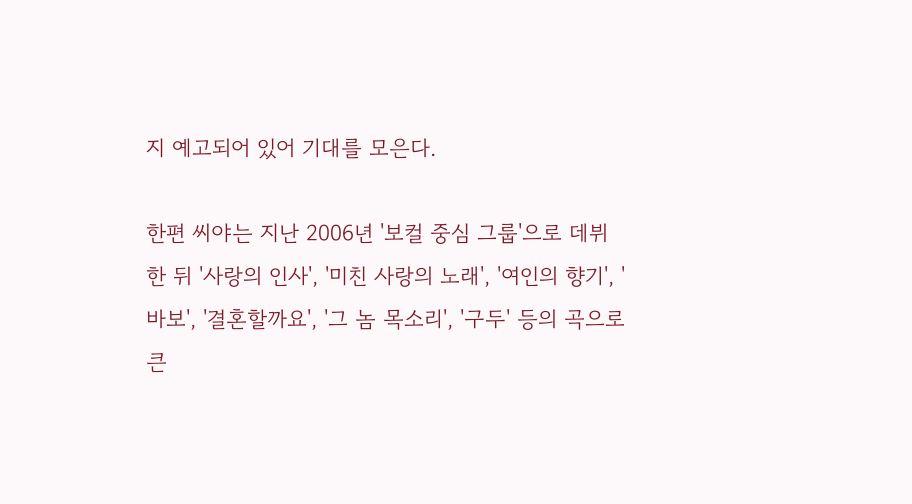지 예고되어 있어 기대를 모은다.

한편 씨야는 지난 2006년 '보컬 중심 그룹'으로 데뷔한 뒤 '사랑의 인사', '미친 사랑의 노래', '여인의 향기', '바보', '결혼할까요', '그 놈 목소리', '구두' 등의 곡으로 큰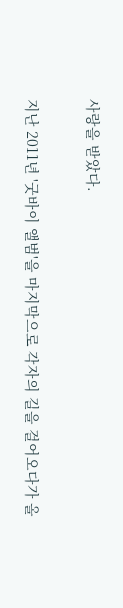사랑을 받았다.

지난 2011년 '굿바이 앨범'을 마지막으로 각자의 길을 걸어오다가 올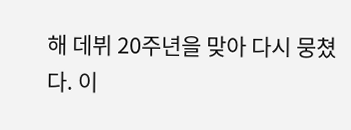해 데뷔 20주년을 맞아 다시 뭉쳤다. 이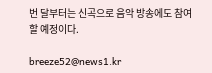번 달부터는 신곡으로 음악 방송에도 참여할 예정이다.

breeze52@news1.kr